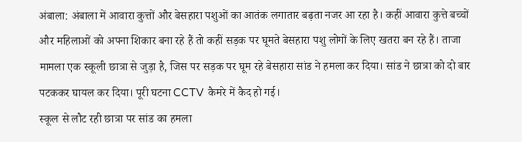अंबाला: अंबाला में आवारा कुत्तों और बेसहारा पशुओं का आतंक लगातार बढ़ता नजर आ रहा है। कहीं आवारा कुत्ते बच्चों और महिलाओं को अपना शिकार बना रहे हैं तो कहीं सड़क पर घूमते बेसहारा पशु लोगों के लिए खतरा बन रहे हैं। ताजा मामला एक स्कूली छात्रा से जुड़ा है, जिस पर सड़क पर घूम रहे बेसहारा सांड ने हमला कर दिया। सांड ने छात्रा को दो बार पटककर घायल कर दिया। पूरी घटना CCTV कैमरे में कैद हो गई।
स्कूल से लौट रही छात्रा पर सांड का हमला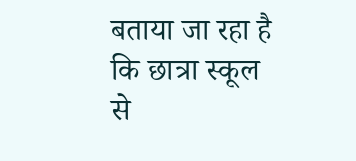बताया जा रहा है कि छात्रा स्कूल से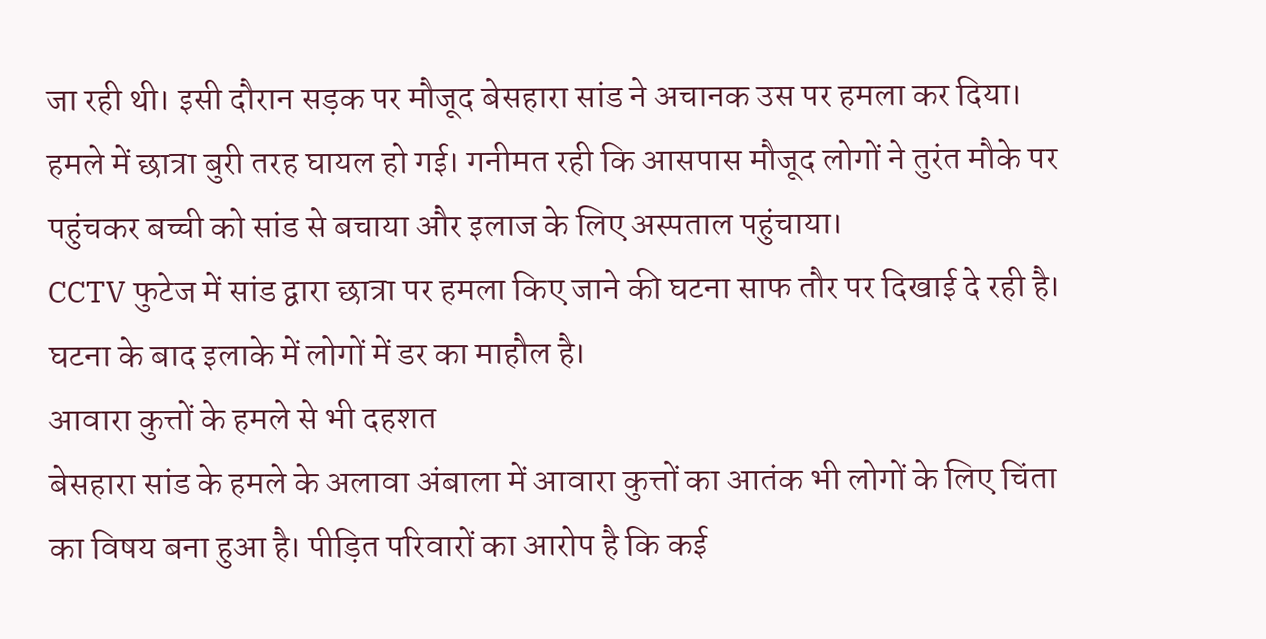जा रही थी। इसी दौरान सड़क पर मौजूद बेसहारा सांड ने अचानक उस पर हमला कर दिया। हमले में छात्रा बुरी तरह घायल हो गई। गनीमत रही कि आसपास मौजूद लोगों ने तुरंत मौके पर पहुंचकर बच्ची को सांड से बचाया और इलाज के लिए अस्पताल पहुंचाया।
CCTV फुटेज में सांड द्वारा छात्रा पर हमला किए जाने की घटना साफ तौर पर दिखाई दे रही है। घटना के बाद इलाके में लोगों में डर का माहौल है।
आवारा कुत्तों के हमले से भी दहशत
बेसहारा सांड के हमले के अलावा अंबाला में आवारा कुत्तों का आतंक भी लोगों के लिए चिंता का विषय बना हुआ है। पीड़ित परिवारों का आरोप है कि कई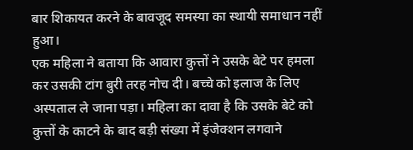बार शिकायत करने के बावजूद समस्या का स्थायी समाधान नहीं हुआ।
एक महिला ने बताया कि आवारा कुत्तों ने उसके बेटे पर हमला कर उसकी टांग बुरी तरह नोच दी। बच्चे को इलाज के लिए अस्पताल ले जाना पड़ा। महिला का दावा है कि उसके बेटे को कुत्तों के काटने के बाद बड़ी संख्या में इंजेक्शन लगवाने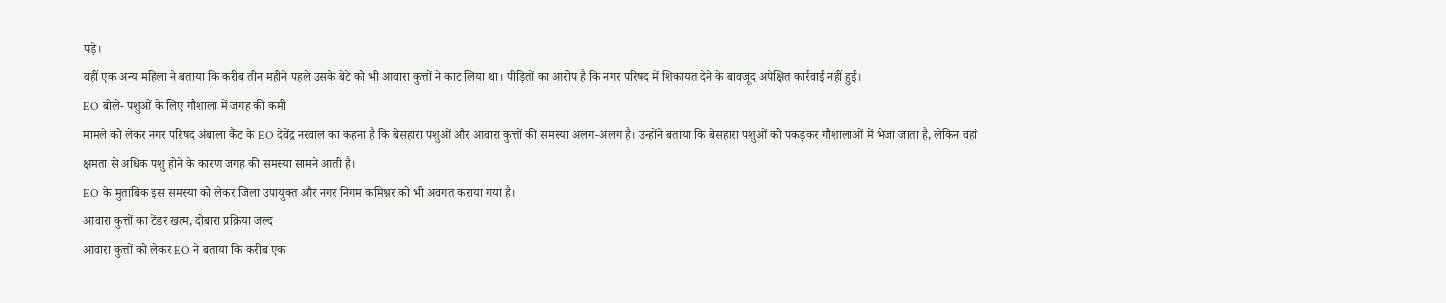पड़े।
वहीं एक अन्य महिला ने बताया कि करीब तीन महीने पहले उसके बेटे को भी आवारा कुत्तों ने काट लिया था। पीड़ितों का आरोप है कि नगर परिषद में शिकायत देने के बावजूद अपेक्षित कार्रवाई नहीं हुई।
EO बोले- पशुओं के लिए गौशाला में जगह की कमी
मामले को लेकर नगर परिषद अंबाला कैंट के EO देवेंद्र नरवाल का कहना है कि बेसहारा पशुओं और आवारा कुत्तों की समस्या अलग-अलग है। उन्होंने बताया कि बेसहारा पशुओं को पकड़कर गौशालाओं में भेजा जाता है, लेकिन वहां क्षमता से अधिक पशु होने के कारण जगह की समस्या सामने आती है।
EO के मुताबिक इस समस्या को लेकर जिला उपायुक्त और नगर निगम कमिश्नर को भी अवगत कराया गया है।
आवारा कुत्तों का टेंडर खत्म, दोबारा प्रक्रिया जल्द
आवारा कुत्तों को लेकर EO ने बताया कि करीब एक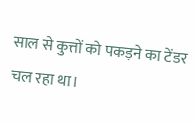साल से कुत्तों को पकड़ने का टेंडर चल रहा था।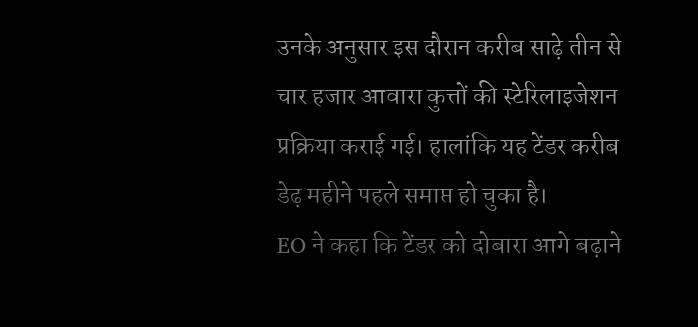उनके अनुसार इस दौरान करीब साढ़े तीन से चार हजार आवारा कुत्तों की स्टेरिलाइजेशन प्रक्रिया कराई गई। हालांकि यह टेंडर करीब डेढ़ महीने पहले समाप्त हो चुका है।
EO ने कहा कि टेंडर को दोबारा आगे बढ़ाने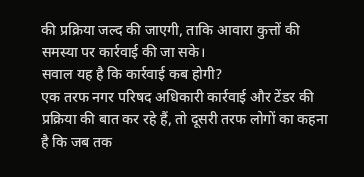की प्रक्रिया जल्द की जाएगी, ताकि आवारा कुत्तों की समस्या पर कार्रवाई की जा सके।
सवाल यह है कि कार्रवाई कब होगी?
एक तरफ नगर परिषद अधिकारी कार्रवाई और टेंडर की प्रक्रिया की बात कर रहे हैं, तो दूसरी तरफ लोगों का कहना है कि जब तक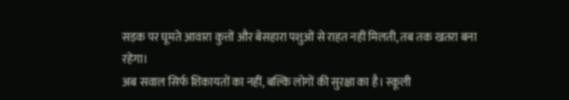सड़क पर घूमते आवारा कुत्तों और बेसहारा पशुओं से राहत नहीं मिलती, तब तक खतरा बना रहेगा।
अब सवाल सिर्फ शिकायतों का नहीं, बल्कि लोगों की सुरक्षा का है। स्कूली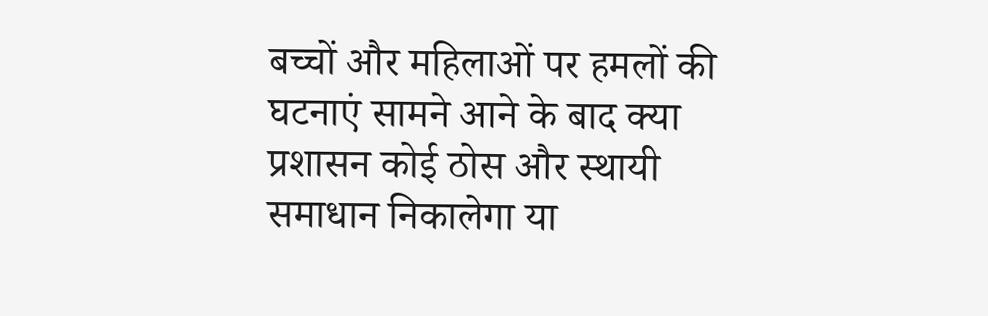बच्चों और महिलाओं पर हमलों की घटनाएं सामने आने के बाद क्या प्रशासन कोई ठोस और स्थायी समाधान निकालेगा या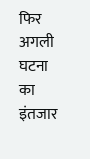फिर अगली घटना का इंतजार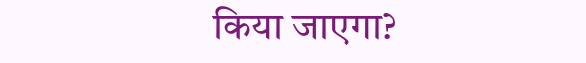किया जाएगा?